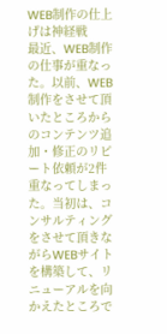WEB制作の仕上げは神経戦
最近、WEB制作の仕事が重なった。以前、WEB制作をさせて頂いたところからのコンテンツ追加・修正のリピート依頼が2件重なってしまった。当初は、コンサルティングをさせて頂きながらWEBサイトを構築して、リニューアルを向かえたところで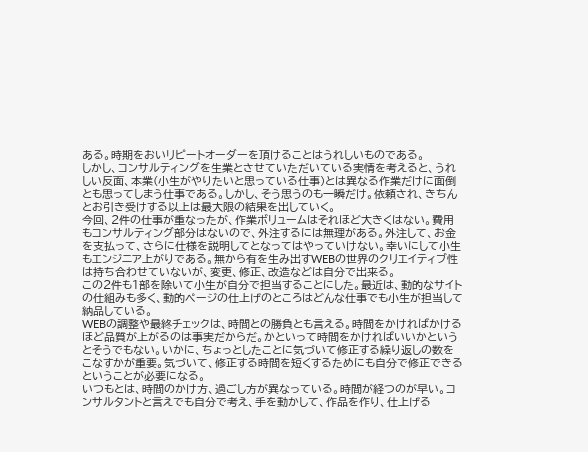ある。時期をおいリピートオーダーを頂けることはうれしいものである。
しかし、コンサルティングを生業とさせていただいている実情を考えると、うれしい反面、本業(小生がやりたいと思っている仕事)とは異なる作業だけに面倒とも思ってしまう仕事である。しかし、そう思うのも一瞬だけ。依頼され、きちんとお引き受けする以上は最大限の結果を出していく。
今回、2件の仕事が重なったが、作業ボリュームはそれほど大きくはない。費用もコンサルティング部分はないので、外注するには無理がある。外注して、お金を支払って、さらに仕様を説明してとなってはやっていけない。幸いにして小生もエンジニア上がりである。無から有を生み出すWEBの世界のクリエイティブ性は持ち合わせていないが、変更、修正、改造などは自分で出来る。
この2件も1部を除いて小生が自分で担当することにした。最近は、動的なサイトの仕組みも多く、動的ページの仕上げのところはどんな仕事でも小生が担当して納品している。
WEBの調整や最終チェックは、時間との勝負とも言える。時間をかければかけるほど品質が上がるのは事実だからだ。かといって時間をかければいいかというとそうでもない。いかに、ちょっとしたことに気づいて修正する繰り返しの数をこなすかが重要。気づいて、修正する時間を短くするためにも自分で修正できるということが必要になる。
いつもとは、時間のかけ方、過ごし方が異なっている。時間が経つのが早い。コンサルタントと言えでも自分で考え、手を動かして、作品を作り、仕上げる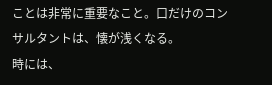ことは非常に重要なこと。口だけのコンサルタントは、懐が浅くなる。
時には、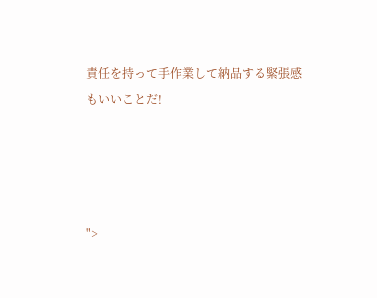責任を持って手作業して納品する緊張感もいいことだ!




">